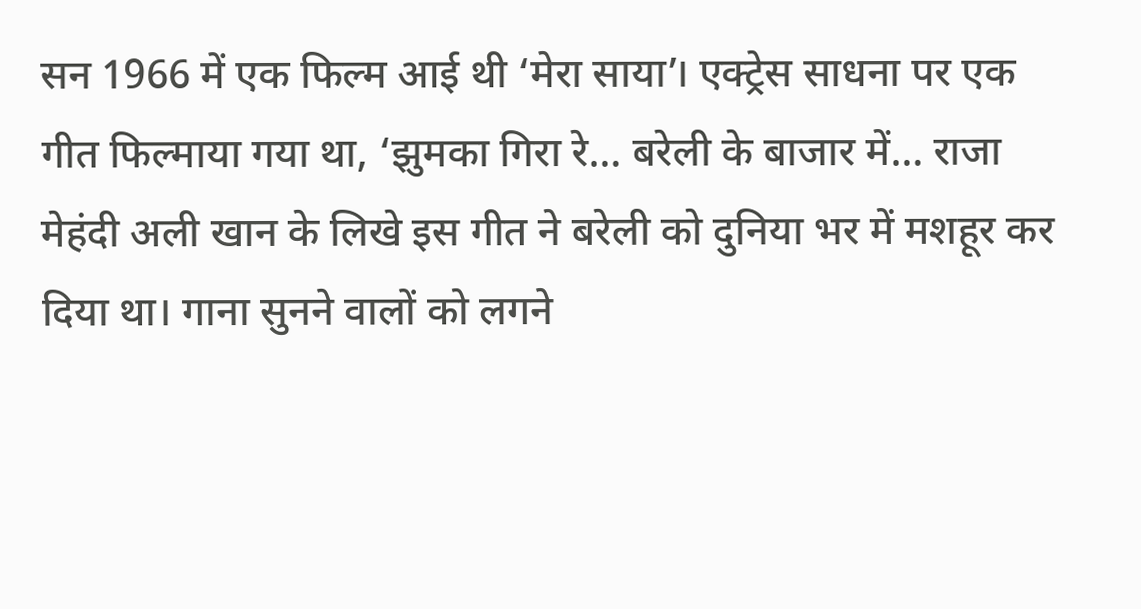सन 1966 में एक फिल्म आई थी ‘मेरा साया’। एक्ट्रेस साधना पर एक गीत फिल्माया गया था, ‘झुमका गिरा रे… बरेली के बाजार में… राजा मेहंदी अली खान के लिखे इस गीत ने बरेली को दुनिया भर में मशहूर कर दिया था। गाना सुनने वालों को लगने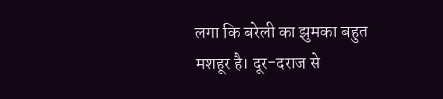लगा कि बरेली का झुमका बहुत मशहूर है। दूर-दराज से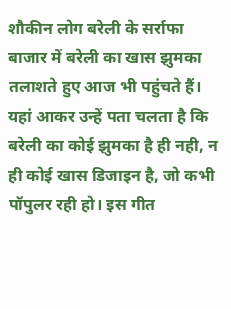शौकीन लोग बरेली के सर्राफा बाजार में बरेली का खास झुमका तलाशते हुए आज भी पहुंचते हैं। यहां आकर उन्हें पता चलता है कि बरेली का कोई झुमका है ही नही, न ही कोई खास डिजाइन है, जो कभी पॉपुलर रही हो। इस गीत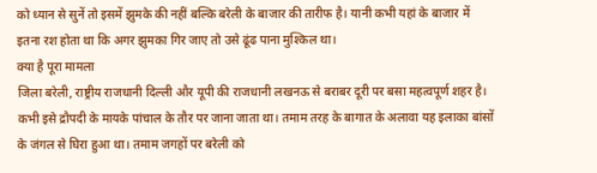को ध्यान से सुनें तो इसमें झुमके की नहीं बल्कि बरेली के बाजार की तारीफ है। यानी कभी यहां के बाजार में इतना रश होता था कि अगर झुमका गिर जाए तो उसे ढूंढ पाना मुश्किल था।
क्या है पूरा मामला
जिला बरेली, राष्ट्रीय राजधानी दिल्ली और यूपी की राजधानी लखनऊ से बराबर दूरी पर बसा महत्वपूर्ण शहर है। कभी इसे द्रौपदी के मायके पांचाल के तौर पर जाना जाता था। तमाम तरह के बागात के अलावा यह इलाका बांसों के जंगल से घिरा हुआ था। तमाम जगहों पर बरेली को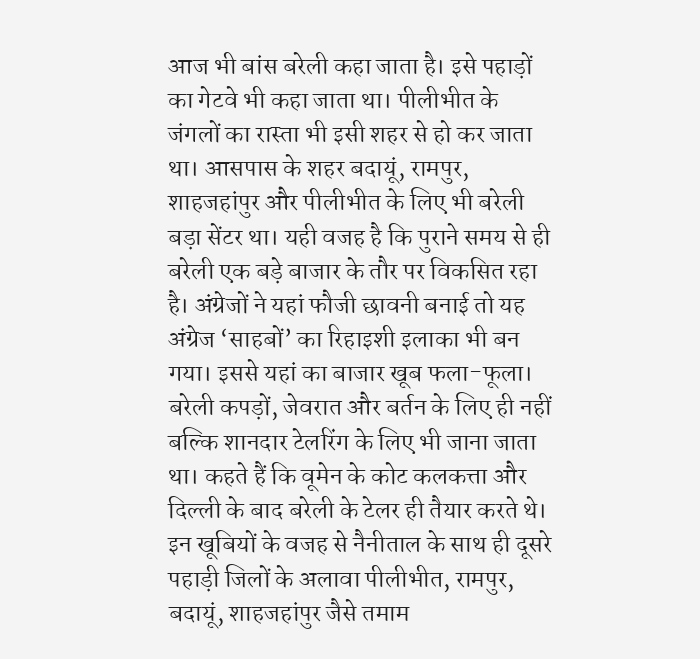आज भी बांस बरेली कहा जाता है। इसे पहाड़ों का गेटवे भी कहा जाता था। पीलीभीत के जंगलों का रास्ता भी इसी शहर से हो कर जाता था। आसपास के शहर बदायूं, रामपुर, शाहजहांपुर और पीलीभीत के लिए भी बरेली बड़ा सेंटर था। यही वजह है कि पुराने समय से ही बरेली एक बड़े बाजार के तौर पर विकसित रहा है। अंग्रेजों ने यहां फौजी छावनी बनाई तो यह अंग्रेज ‘साहबों’ का रिहाइशी इलाका भी बन गया। इससे यहां का बाजार खूब फला-फूला। बरेली कपड़ों, जेवरात और बर्तन के लिए ही नहीं बल्कि शानदार टेलरिंग के लिए भी जाना जाता था। कहते हैं कि वूमेन के कोट कलकत्ता और दिल्ली के बाद बरेली के टेलर ही तैयार करते थे। इन खूबियों के वजह से नैनीताल के साथ ही दूसरे पहाड़ी जिलों के अलावा पीलीभीत, रामपुर, बदायूं, शाहजहांपुर जैसे तमाम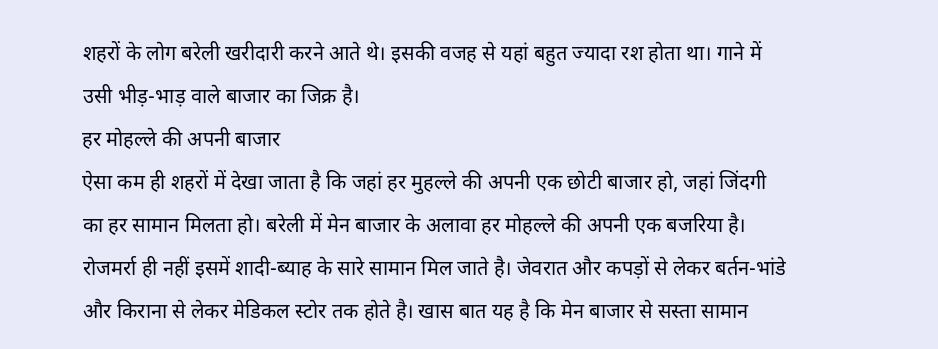शहरों के लोग बरेली खरीदारी करने आते थे। इसकी वजह से यहां बहुत ज्यादा रश होता था। गाने में उसी भीड़-भाड़ वाले बाजार का जिक्र है।
हर मोहल्ले की अपनी बाजार
ऐसा कम ही शहरों में देखा जाता है कि जहां हर मुहल्ले की अपनी एक छोटी बाजार हो, जहां जिंदगी का हर सामान मिलता हो। बरेली में मेन बाजार के अलावा हर मोहल्ले की अपनी एक बजरिया है। रोजमर्रा ही नहीं इसमें शादी-ब्याह के सारे सामान मिल जाते है। जेवरात और कपड़ों से लेकर बर्तन-भांडे और किराना से लेकर मेडिकल स्टोर तक होते है। खास बात यह है कि मेन बाजार से सस्ता सामान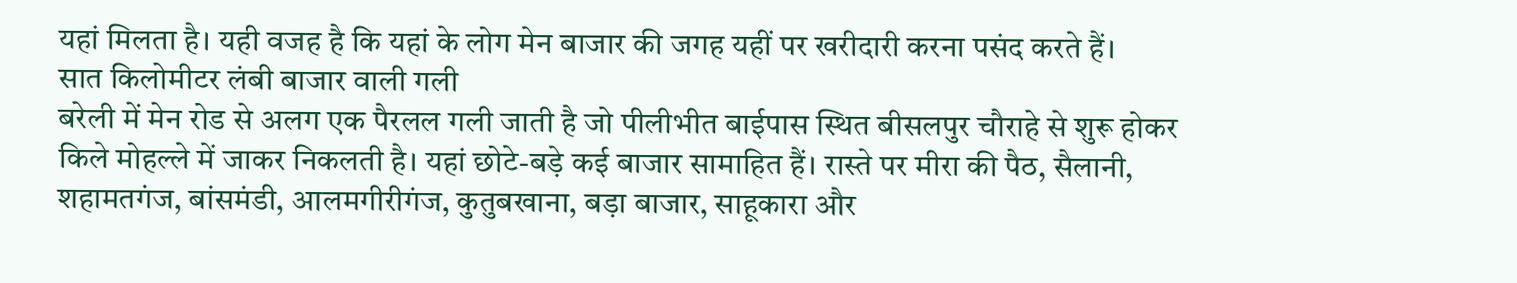यहां मिलता है। यही वजह है कि यहां के लोग मेन बाजार की जगह यहीं पर खरीदारी करना पसंद करते हैं।
सात किलोमीटर लंबी बाजार वाली गली
बरेली में मेन रोड से अलग एक पैरलल गली जाती है जो पीलीभीत बाईपास स्थित बीसलपुर चौराहे से शुरू होकर किले मोहल्ले में जाकर निकलती है। यहां छोटे-बड़े कई बाजार सामाहित हैं। रास्ते पर मीरा की पैठ, सैलानी, शहामतगंज, बांसमंडी, आलमगीरीगंज, कुतुबखाना, बड़ा बाजार, साहूकारा और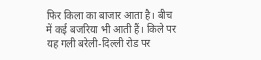फिर किला का बाजार आता है। बीच में कई बजरिया भी आती हैं। किले पर यह गली बरेली-दिल्ली रोड पर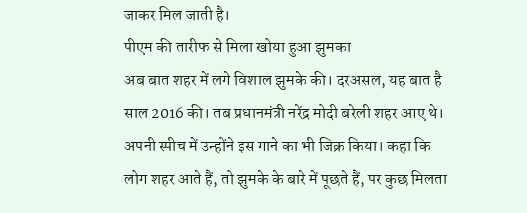जाकर मिल जाती है।
पीएम की तारीफ से मिला खोया हुआ झुमका
अब बात शहर में लगे विशाल झुमके की। दरअसल, यह बात है साल 2016 की। तब प्रधानमंत्री नरेंद्र मोदी बरेली शहर आए थे। अपनी स्पीच में उन्होंने इस गाने का भी जिक्र किया। कहा कि लोग शहर आते हैं, तो झुमके के बारे में पूछते हैं, पर कुछ मिलता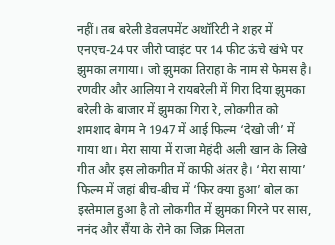नहीं। तब बरेली डेवलपमेंट अथॉरिटी ने शहर में एनएच-24 पर जीरो प्वाइंट पर 14 फीट ऊंचे खंभे पर झुमका लगाया। जो झुमका तिराहा के नाम से फेमस है।
रणवीर और आलिया ने रायबरेली में गिरा दिया झुमका
बरेली के बाजार में झुमका गिरा रे, लोकगीत को शमशाद बेगम ने 1947 में आई फिल्म ‘देखो जी’ में गाया था। मेरा साया में राजा मेहंदी अली खान के लिखे गीत और इस लोकगीत में काफी अंतर है। ‘मेरा साया’ फिल्म में जहां बीच-बीच में ‘फिर क्या हुआ’ बोल का इस्तेमाल हुआ है तो लोकगीत में झुमका गिरने पर सास, ननंद और सैंया के रोने का जिक्र मिलता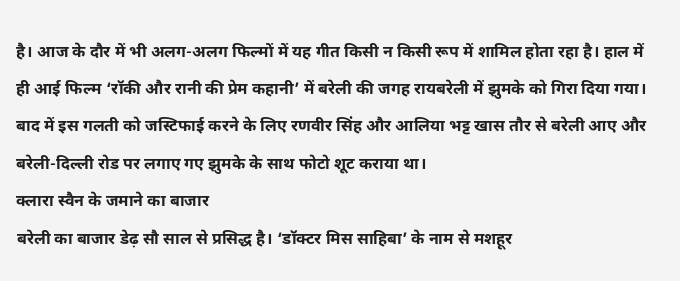है। आज के दौर में भी अलग-अलग फिल्मों में यह गीत किसी न किसी रूप में शामिल होता रहा है। हाल में ही आई फिल्म ‘रॉकी और रानी की प्रेम कहानी’ में बरेली की जगह रायबरेली में झुमके को गिरा दिया गया। बाद में इस गलती को जस्टिफाई करने के लिए रणवीर सिंह और आलिया भट्ट खास तौर से बरेली आए और बरेली-दिल्ली रोड पर लगाए गए झुमके के साथ फोटो शूट कराया था।
क्लारा स्वैन के जमाने का बाजार
बरेली का बाजार डेढ़ सौ साल से प्रसिद्ध है। ‘डॉक्टर मिस साहिबा’ के नाम से मशहूर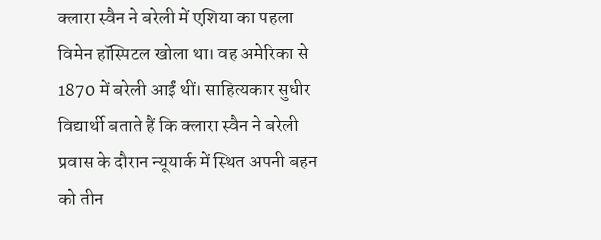क्लारा स्वैन ने बरेली में एशिया का पहला विमेन हॉस्पिटल खोला था। वह अमेरिका से 1870 में बरेली आईं थीं। साहित्यकार सुधीर विद्यार्थी बताते हैं कि क्लारा स्वैन ने बरेली प्रवास के दौरान न्यूयार्क में स्थित अपनी बहन को तीन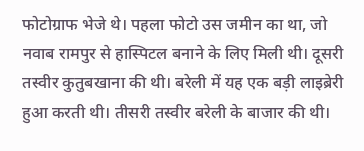फोटोग्राफ भेजे थे। पहला फोटो उस जमीन का था, जो नवाब रामपुर से हास्पिटल बनाने के लिए मिली थी। दूसरी तस्वीर कुतुबखाना की थी। बरेली में यह एक बड़ी लाइब्रेरी हुआ करती थी। तीसरी तस्वीर बरेली के बाजार की थी।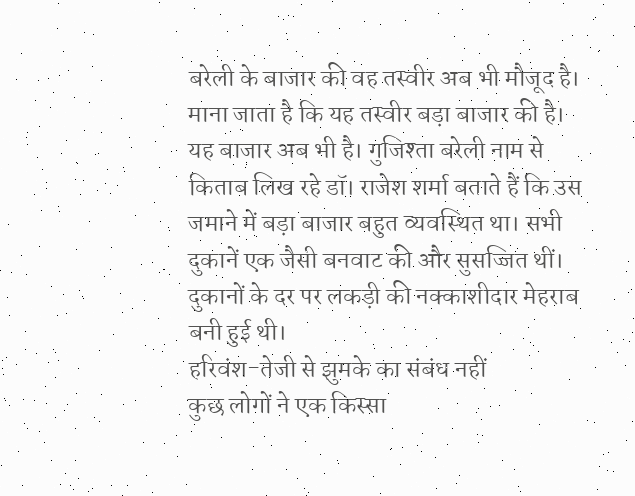बरेली के बाजार की वह तस्वीर अब भी मौजूद है। माना जाता है कि यह तस्वीर बड़ा बाजार की है। यह बाजार अब भी है। गुजिश्ता बरेली नाम से किताब लिख रहे डॉ। राजेश शर्मा बताते हैं कि उस जमाने में बड़ा बाजार बहुत व्यवस्थित था। सभी दुकानें एक जैसी बनवाट की और सुसज्जित थीं। दुकानों के दर पर लकड़ी की नक्काशीदार मेहराब बनी हुई थी।
हरिवंश-तेजी से झुमके का संबंध नहीं
कुछ लोगों ने एक किस्सा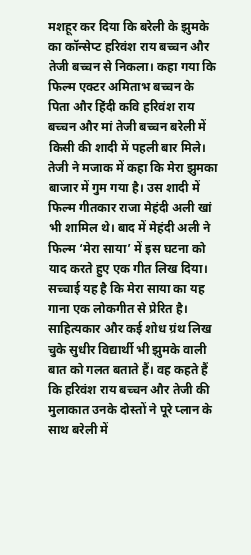मशहूर कर दिया कि बरेली के झुमके का कॉन्सेप्ट हरिवंश राय बच्चन और तेजी बच्चन से निकला। कहा गया कि फिल्म एक्टर अमिताभ बच्चन के पिता और हिंदी कवि हरिवंश राय बच्चन और मां तेजी बच्चन बरेली में किसी की शादी में पहली बार मिले। तेजी ने मजाक में कहा कि मेरा झुमका बाजार में गुम गया है। उस शादी में फिल्म गीतकार राजा मेहंदी अली खां भी शामिल थे। बाद में मेहंदी अली ने फिल्म ‘मेरा साया’ में इस घटना को याद करते हुए एक गीत लिख दिया। सच्चाई यह है कि मेरा साया का यह गाना एक लोकगीत से प्रेरित है। साहित्यकार और कई शोध ग्रंथ लिख चुके सुधीर विद्यार्थी भी झुमके वाली बात को गलत बताते हैं। वह कहते हैं कि हरिवंश राय बच्चन और तेजी की मुलाकात उनके दोस्तों ने पूरे प्लान के साथ बरेली में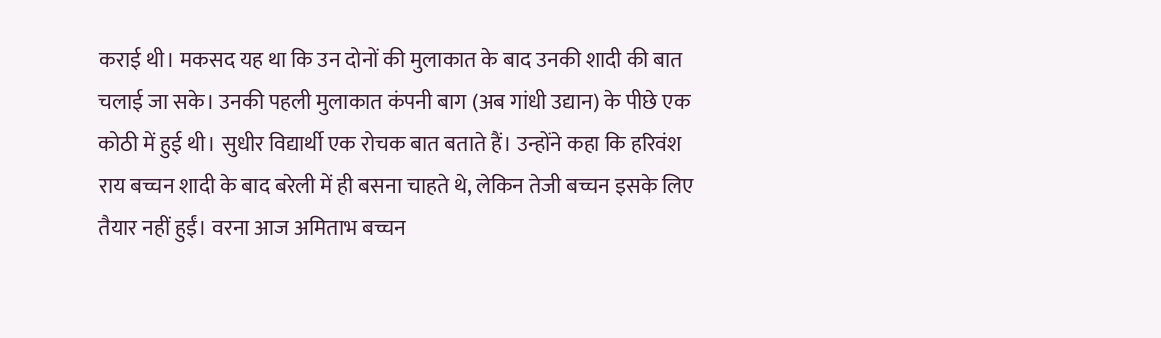कराई थी। मकसद यह था कि उन दोनों की मुलाकात के बाद उनकी शादी की बात चलाई जा सके। उनकी पहली मुलाकात कंपनी बाग (अब गांधी उद्यान) के पीछे एक कोठी में हुई थी। सुधीर विद्यार्थी एक रोचक बात बताते हैं। उन्होंने कहा कि हरिवंश राय बच्चन शादी के बाद बरेली में ही बसना चाहते थे, लेकिन तेजी बच्चन इसके लिए तैयार नहीं हुईं। वरना आज अमिताभ बच्चन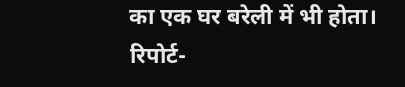का एक घर बरेली में भी होता।
रिपोर्ट-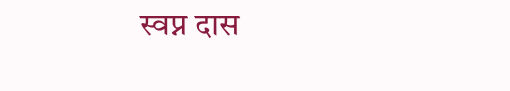स्वप्न दास